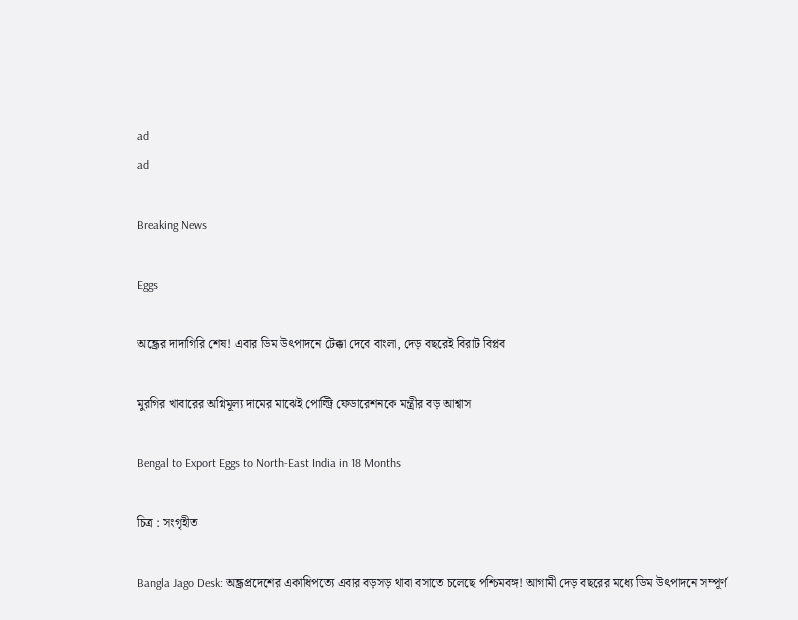ad
ad

Breaking News

Eggs

অন্ধ্রের দাদাগিরি শেষ! এবার ডিম উৎপাদনে টেক্কা দেবে বাংলা, দেড় বছরেই বিরাট বিপ্লব

মুরগির খাবারের অগ্নিমূল্য দামের মাঝেই পোল্ট্রি ফেডারেশনকে মন্ত্রীর বড় আশ্বাস

Bengal to Export Eggs to North-East India in 18 Months

চিত্র : সংগৃহীত

Bangla Jago Desk: অন্ধ্রপ্রদেশের একাধিপত্যে এবার বড়সড় থাবা বসাতে চলেছে পশ্চিমবঙ্গ! আগামী দেড় বছরের মধ্যে ডিম উৎপাদনে সম্পূর্ণ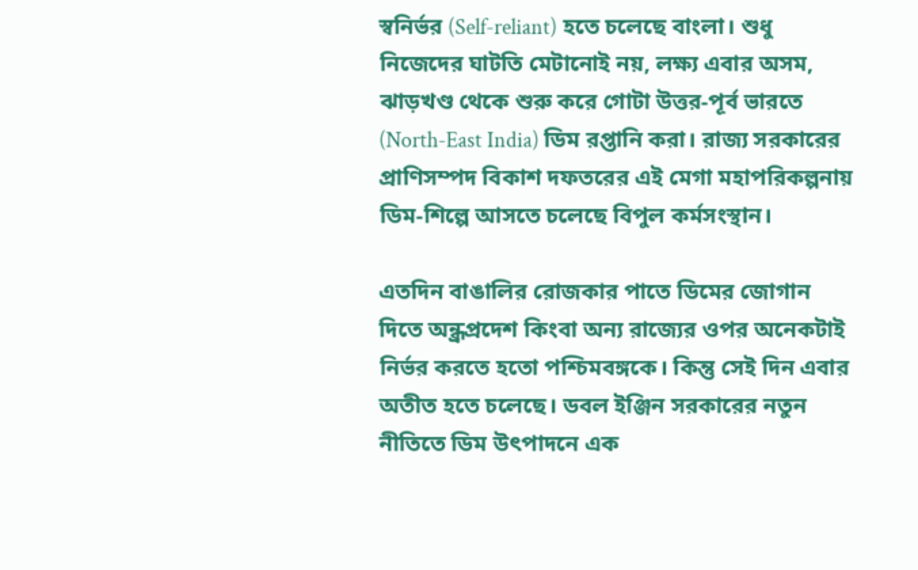স্বনির্ভর (Self-reliant) হতে চলেছে বাংলা। শুধু নিজেদের ঘাটতি মেটানোই নয়, লক্ষ্য এবার অসম, ঝাড়খণ্ড থেকে শুরু করে গোটা উত্তর-পূর্ব ভারতে (North-East India) ডিম রপ্তানি করা। রাজ্য সরকারের প্রাণিসম্পদ বিকাশ দফতরের এই মেগা মহাপরিকল্পনায় ডিম-শিল্পে আসতে চলেছে বিপুল কর্মসংস্থান।

এতদিন বাঙালির রোজকার পাতে ডিমের জোগান দিতে অন্ধ্রপ্রদেশ কিংবা অন্য রাজ্যের ওপর অনেকটাই নির্ভর করতে হতো পশ্চিমবঙ্গকে। কিন্তু সেই দিন এবার অতীত হতে চলেছে। ডবল ইঞ্জিন সরকারের নতুন নীতিতে ডিম উৎপাদনে এক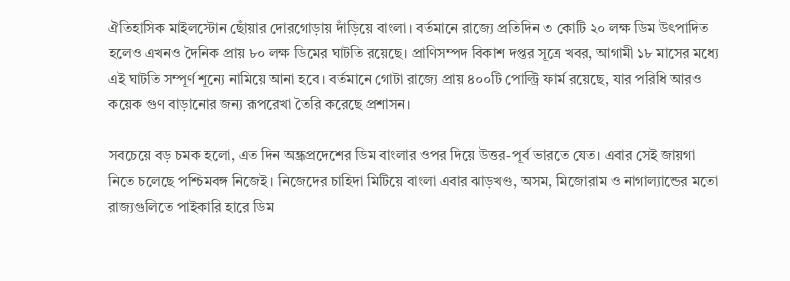ঐতিহাসিক মাইলস্টোন ছোঁয়ার দোরগোড়ায় দাঁড়িয়ে বাংলা। বর্তমানে রাজ্যে প্রতিদিন ৩ কোটি ২০ লক্ষ ডিম উৎপাদিত হলেও এখনও দৈনিক প্রায় ৮০ লক্ষ ডিমের ঘাটতি রয়েছে। প্রাণিসম্পদ বিকাশ দপ্তর সূত্রে খবর, আগামী ১৮ মাসের মধ্যে এই ঘাটতি সম্পূর্ণ শূন্যে নামিয়ে আনা হবে। বর্তমানে গোটা রাজ্যে প্রায় ৪০০টি পোল্ট্রি ফার্ম রয়েছে, যার পরিধি আরও কয়েক গুণ বাড়ানোর জন্য রূপরেখা তৈরি করেছে প্রশাসন।

সবচেয়ে বড় চমক হলো, এত দিন অন্ধ্রপ্রদেশের ডিম বাংলার ওপর দিয়ে উত্তর-পূর্ব ভারতে যেত। এবার সেই জায়গা নিতে চলেছে পশ্চিমবঙ্গ নিজেই। নিজেদের চাহিদা মিটিয়ে বাংলা এবার ঝাড়খণ্ড, অসম, মিজোরাম ও নাগাল্যান্ডের মতো রাজ্যগুলিতে পাইকারি হারে ডিম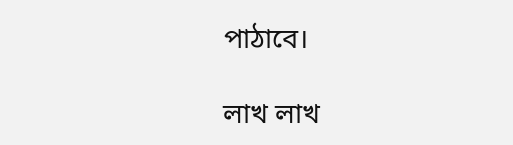পাঠাবে।

লাখ লাখ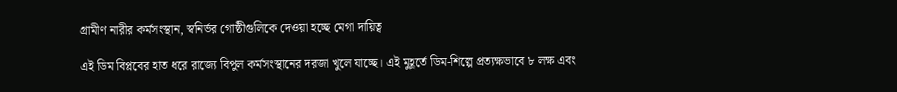গ্রামীণ নারীর কর্মসংস্থান, স্বনির্ভর গোষ্ঠীগুলিকে দেওয়া হচ্ছে মেগা দায়িত্ব

এই ডিম বিপ্লবের হাত ধরে রাজ্যে বিপুল কর্মসংস্থানের দরজা খুলে যাচ্ছে। এই মুহূর্তে ডিম-শিল্পে প্রত্যক্ষভাবে ৮ লক্ষ এবং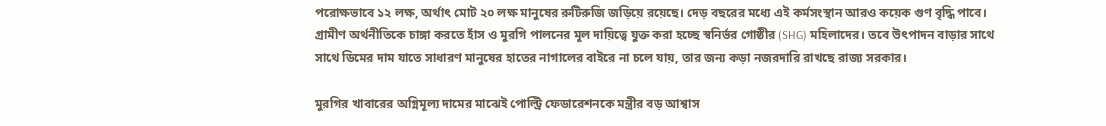পরোক্ষভাবে ১২ লক্ষ, অর্থাৎ মোট ২০ লক্ষ মানুষের রুটিরুজি জড়িয়ে রয়েছে। দেড় বছরের মধ্যে এই কর্মসংস্থান আরও কয়েক গুণ বৃদ্ধি পাবে। গ্রামীণ অর্থনীতিকে চাঙ্গা করতে হাঁস ও মুরগি পালনের মূল দায়িত্বে যুক্ত করা হচ্ছে স্বনির্ভর গোষ্ঠীর (SHG) মহিলাদের। তবে উৎপাদন বাড়ার সাথে সাথে ডিমের দাম যাতে সাধারণ মানুষের হাতের নাগালের বাইরে না চলে যায়, তার জন্য কড়া নজরদারি রাখছে রাজ্য সরকার।

মুরগির খাবারের অগ্নিমূল্য দামের মাঝেই পোল্ট্রি ফেডারেশনকে মন্ত্রীর বড় আশ্বাস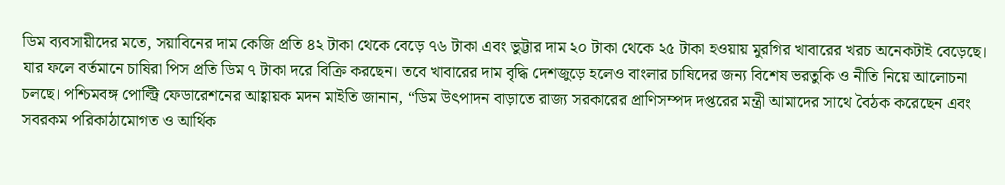ডিম ব্যবসায়ীদের মতে, সয়াবিনের দাম কেজি প্রতি ৪২ টাকা থেকে বেড়ে ৭৬ টাকা এবং ভুট্টার দাম ২০ টাকা থেকে ২৫ টাকা হওয়ায় মুরগির খাবারের খরচ অনেকটাই বেড়েছে। যার ফলে বর্তমানে চাষিরা পিস প্রতি ডিম ৭ টাকা দরে বিক্রি করছেন। তবে খাবারের দাম বৃদ্ধি দেশজুড়ে হলেও বাংলার চাষিদের জন্য বিশেষ ভরতুকি ও নীতি নিয়ে আলোচনা চলছে। পশ্চিমবঙ্গ পোল্ট্রি ফেডারেশনের আহ্বায়ক মদন মাইতি জানান, “ডিম উৎপাদন বাড়াতে রাজ্য সরকারের প্রাণিসম্পদ দপ্তরের মন্ত্রী আমাদের সাথে বৈঠক করেছেন এবং সবরকম পরিকাঠামোগত ও আর্থিক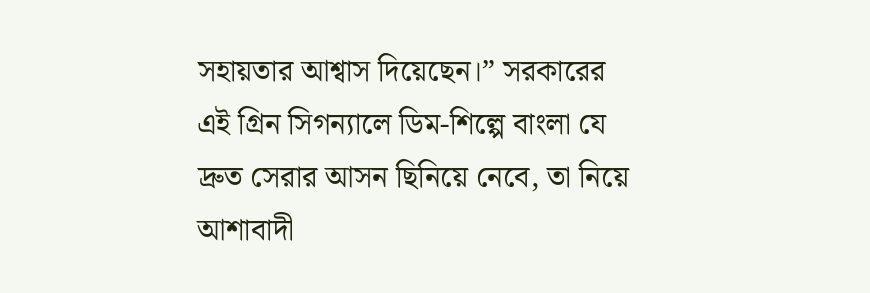সহায়তার আশ্বাস দিয়েছেন।” সরকারের এই গ্রিন সিগন্যালে ডিম-শিল্পে বাংলা যে দ্রুত সেরার আসন ছিনিয়ে নেবে, তা নিয়ে আশাবাদী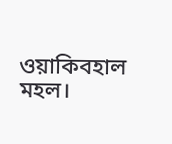ওয়াকিবহাল মহল।